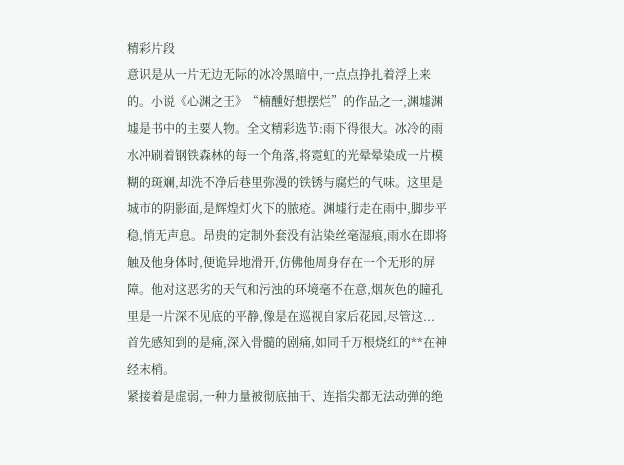精彩片段
意识是从一片无边无际的冰冷黑暗中,一点点挣扎着浮上来的。小说《心渊之王》“楠醺好想摆烂”的作品之一,渊墟渊墟是书中的主要人物。全文精彩选节:雨下得很大。冰冷的雨水冲刷着钢铁森林的每一个角落,将霓虹的光晕晕染成一片模糊的斑斓,却洗不净后巷里弥漫的铁锈与腐烂的气味。这里是城市的阴影面,是辉煌灯火下的脓疮。渊墟行走在雨中,脚步平稳,悄无声息。昂贵的定制外套没有沾染丝毫湿痕,雨水在即将触及他身体时,便诡异地滑开,仿佛他周身存在一个无形的屏障。他对这恶劣的天气和污浊的环境毫不在意,烟灰色的瞳孔里是一片深不见底的平静,像是在巡视自家后花园,尽管这...
首先感知到的是痛,深入骨髓的剧痛,如同千万根烧红的**在神经末梢。
紧接着是虚弱,一种力量被彻底抽干、连指尖都无法动弹的绝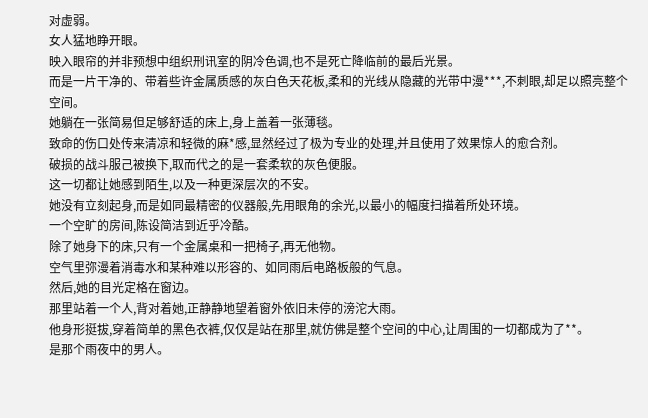对虚弱。
女人猛地睁开眼。
映入眼帘的并非预想中组织刑讯室的阴冷色调,也不是死亡降临前的最后光景。
而是一片干净的、带着些许金属质感的灰白色天花板,柔和的光线从隐藏的光带中漫***,不刺眼,却足以照亮整个空间。
她躺在一张简易但足够舒适的床上,身上盖着一张薄毯。
致命的伤口处传来清凉和轻微的麻*感,显然经过了极为专业的处理,并且使用了效果惊人的愈合剂。
破损的战斗服己被换下,取而代之的是一套柔软的灰色便服。
这一切都让她感到陌生,以及一种更深层次的不安。
她没有立刻起身,而是如同最精密的仪器般,先用眼角的余光,以最小的幅度扫描着所处环境。
一个空旷的房间,陈设简洁到近乎冷酷。
除了她身下的床,只有一个金属桌和一把椅子,再无他物。
空气里弥漫着消毒水和某种难以形容的、如同雨后电路板般的气息。
然后,她的目光定格在窗边。
那里站着一个人,背对着她,正静静地望着窗外依旧未停的滂沱大雨。
他身形挺拔,穿着简单的黑色衣裤,仅仅是站在那里,就仿佛是整个空间的中心,让周围的一切都成为了**。
是那个雨夜中的男人。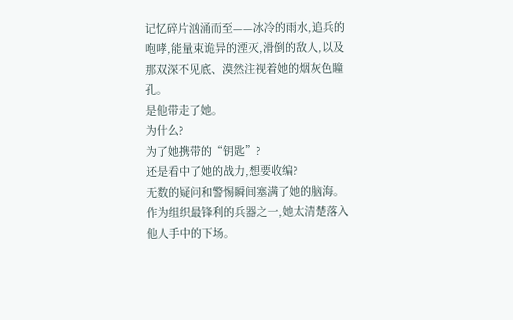记忆碎片汹涌而至——冰冷的雨水,追兵的咆哮,能量束诡异的湮灭,滑倒的敌人,以及那双深不见底、漠然注视着她的烟灰色瞳孔。
是他带走了她。
为什么?
为了她携带的“钥匙”?
还是看中了她的战力,想要收编?
无数的疑问和警惕瞬间塞满了她的脑海。
作为组织最锋利的兵器之一,她太清楚落入他人手中的下场。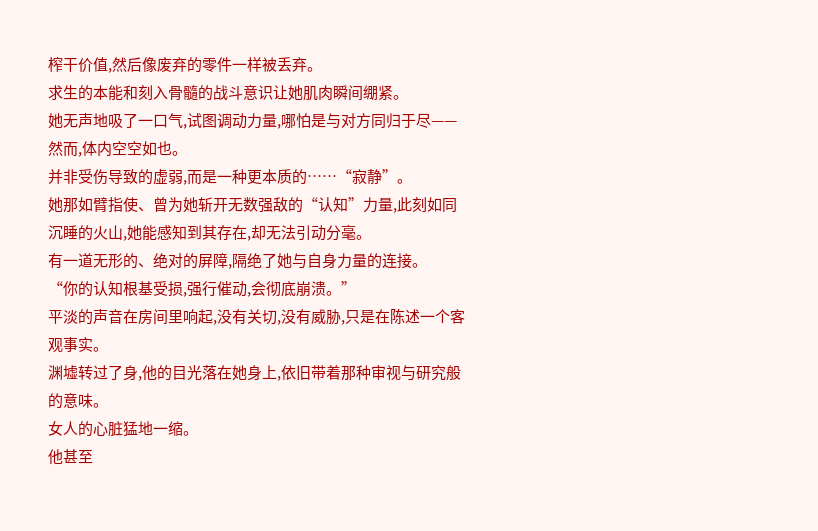榨干价值,然后像废弃的零件一样被丢弃。
求生的本能和刻入骨髓的战斗意识让她肌肉瞬间绷紧。
她无声地吸了一口气,试图调动力量,哪怕是与对方同归于尽——然而,体内空空如也。
并非受伤导致的虚弱,而是一种更本质的……“寂静”。
她那如臂指使、曾为她斩开无数强敌的“认知”力量,此刻如同沉睡的火山,她能感知到其存在,却无法引动分毫。
有一道无形的、绝对的屏障,隔绝了她与自身力量的连接。
“你的认知根基受损,强行催动,会彻底崩溃。”
平淡的声音在房间里响起,没有关切,没有威胁,只是在陈述一个客观事实。
渊墟转过了身,他的目光落在她身上,依旧带着那种审视与研究般的意味。
女人的心脏猛地一缩。
他甚至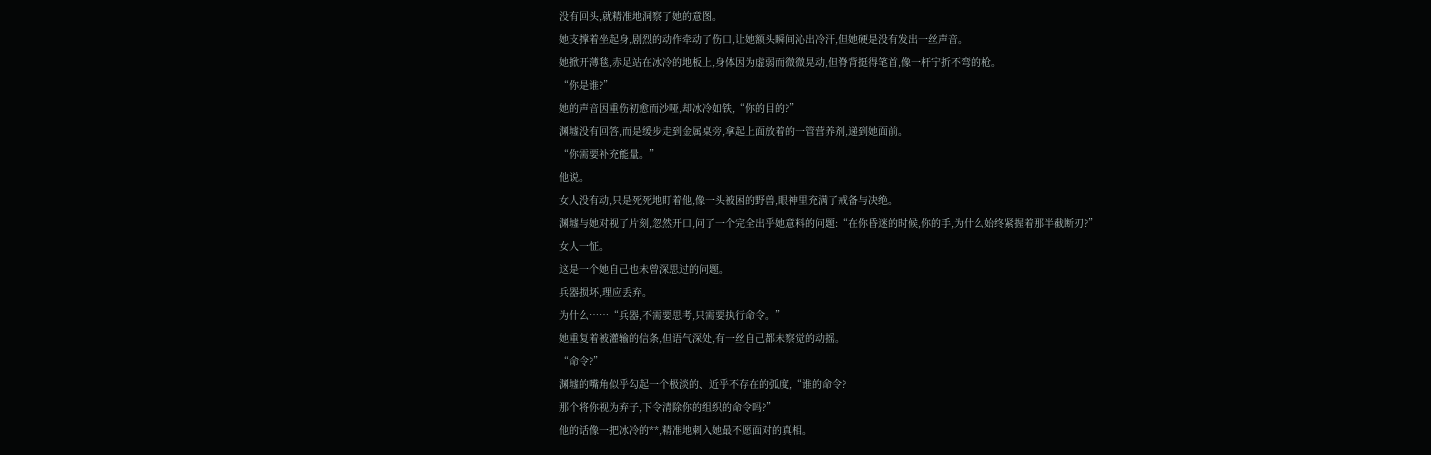没有回头,就精准地洞察了她的意图。
她支撑着坐起身,剧烈的动作牵动了伤口,让她额头瞬间沁出冷汗,但她硬是没有发出一丝声音。
她掀开薄毯,赤足站在冰冷的地板上,身体因为虚弱而微微晃动,但脊背挺得笔首,像一杆宁折不弯的枪。
“你是谁?”
她的声音因重伤初愈而沙哑,却冰冷如铁,“你的目的?”
渊墟没有回答,而是缓步走到金属桌旁,拿起上面放着的一管营养剂,递到她面前。
“你需要补充能量。”
他说。
女人没有动,只是死死地盯着他,像一头被困的野兽,眼神里充满了戒备与决绝。
渊墟与她对视了片刻,忽然开口,问了一个完全出乎她意料的问题:“在你昏迷的时候,你的手,为什么始终紧握着那半截断刃?”
女人一怔。
这是一个她自己也未曾深思过的问题。
兵器损坏,理应丢弃。
为什么……“兵器,不需要思考,只需要执行命令。”
她重复着被灌输的信条,但语气深处,有一丝自己都未察觉的动摇。
“命令?”
渊墟的嘴角似乎勾起一个极淡的、近乎不存在的弧度,“谁的命令?
那个将你视为弃子,下令清除你的组织的命令吗?”
他的话像一把冰冷的**,精准地刺入她最不愿面对的真相。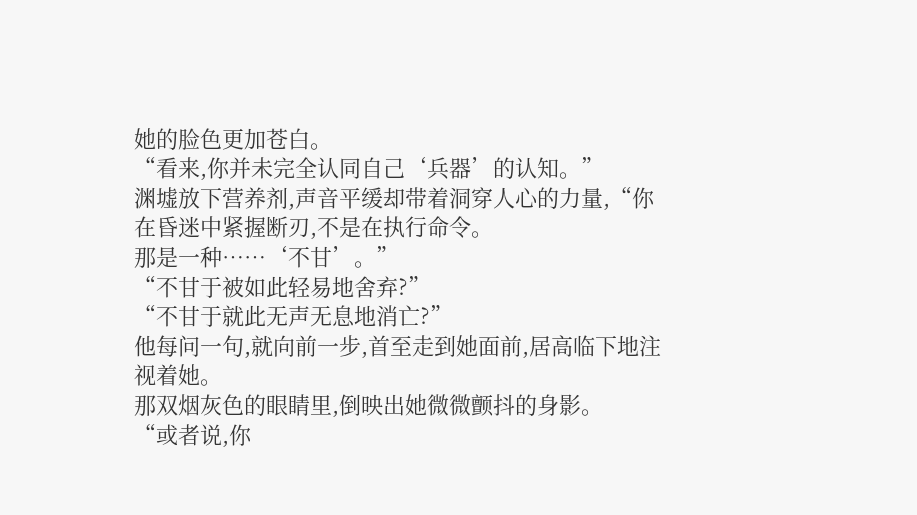她的脸色更加苍白。
“看来,你并未完全认同自己‘兵器’的认知。”
渊墟放下营养剂,声音平缓却带着洞穿人心的力量,“你在昏迷中紧握断刃,不是在执行命令。
那是一种……‘不甘’。”
“不甘于被如此轻易地舍弃?”
“不甘于就此无声无息地消亡?”
他每问一句,就向前一步,首至走到她面前,居高临下地注视着她。
那双烟灰色的眼睛里,倒映出她微微颤抖的身影。
“或者说,你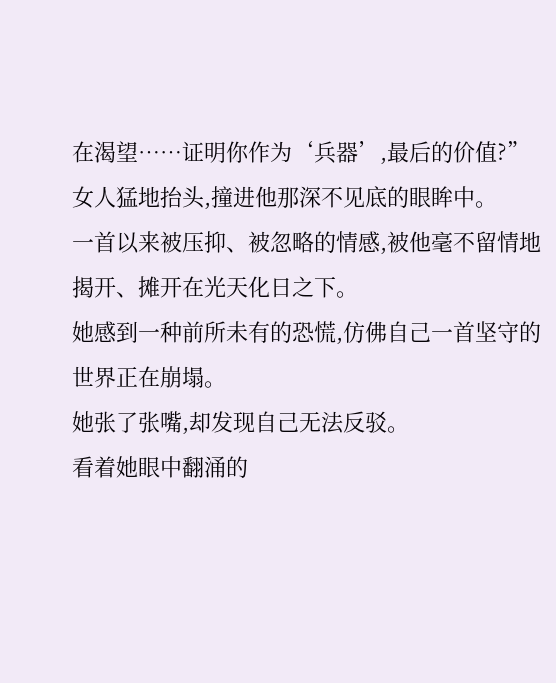在渴望……证明你作为‘兵器’,最后的价值?”
女人猛地抬头,撞进他那深不见底的眼眸中。
一首以来被压抑、被忽略的情感,被他毫不留情地揭开、摊开在光天化日之下。
她感到一种前所未有的恐慌,仿佛自己一首坚守的世界正在崩塌。
她张了张嘴,却发现自己无法反驳。
看着她眼中翻涌的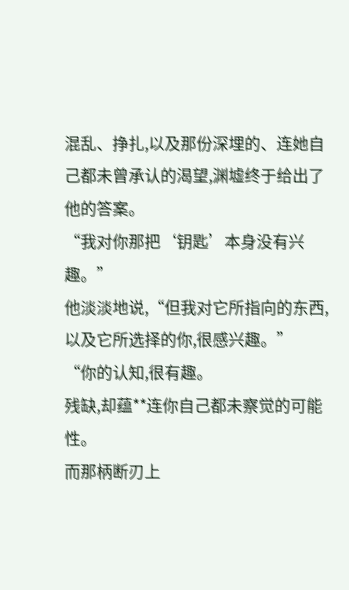混乱、挣扎,以及那份深埋的、连她自己都未曾承认的渴望,渊墟终于给出了他的答案。
“我对你那把‘钥匙’本身没有兴趣。”
他淡淡地说,“但我对它所指向的东西,以及它所选择的你,很感兴趣。”
“你的认知,很有趣。
残缺,却蕴**连你自己都未察觉的可能性。
而那柄断刃上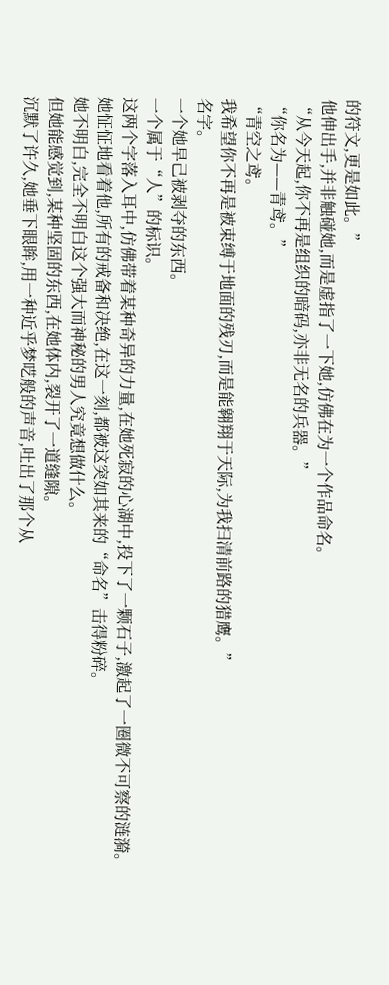的符文,更是如此。”
他伸出手,并非触碰她,而是虚指了一下她,仿佛在为一个作品命名。
“从今天起,你不再是组织的暗码,亦非无名的兵器。”
“你名为——青鸢。”
“青空之鸢。
我希望你不再是被束缚于地面的残刃,而是能翱翔于天际,为我扫清前路的猎鹰。”
名字。
一个她早己被剥夺的东西。
一个属于“人”的标识。
这两个字落入耳中,仿佛带着某种奇异的力量,在她死寂的心湖中,投下了一颗石子,激起了一圈微不可察的涟漪。
她怔怔地看着他,所有的戒备和决绝,在这一刻,都被这突如其来的“命名”击得粉碎。
她不明白,完全不明白这个强大而神秘的男人究竟想做什么。
但她能感觉到,某种坚固的东西,在她体内,裂开了一道缝隙。
沉默了许久,她垂下眼眸,用一种近乎梦呓般的声音,吐出了那个从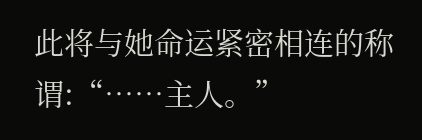此将与她命运紧密相连的称谓:“……主人。”